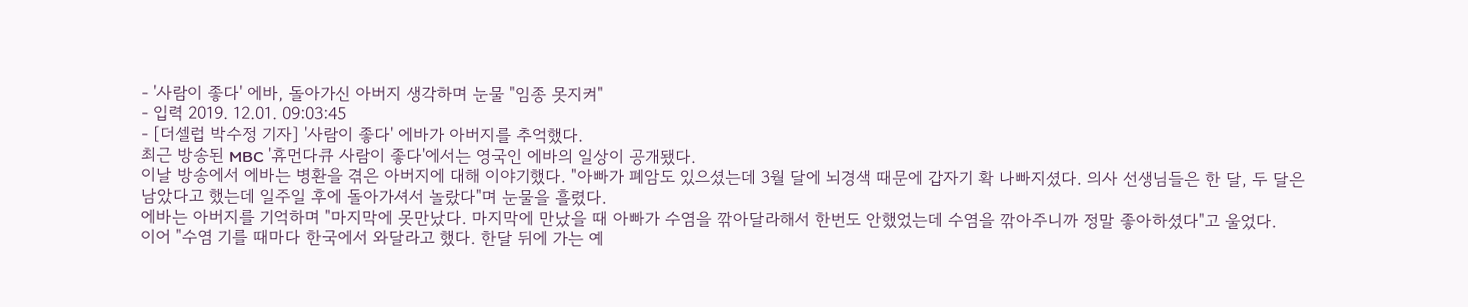- '사람이 좋다' 에바, 돌아가신 아버지 생각하며 눈물 "임종 못지켜"
- 입력 2019. 12.01. 09:03:45
- [더셀럽 박수정 기자] '사람이 좋다' 에바가 아버지를 추억했다.
최근 방송된 MBC '휴먼다큐 사람이 좋다'에서는 영국인 에바의 일상이 공개됐다.
이날 방송에서 에바는 병환을 겪은 아버지에 대해 이야기했다. "아빠가 폐암도 있으셨는데 3월 달에 뇌경색 때문에 갑자기 확 나빠지셨다. 의사 선생님들은 한 달, 두 달은 남았다고 했는데 일주일 후에 돌아가셔서 놀랐다"며 눈물을 흘렸다.
에바는 아버지를 기억하며 "마지막에 못만났다. 마지막에 만났을 때 아빠가 수염을 깎아달라해서 한번도 안했었는데 수염을 깎아주니까 정말 좋아하셨다"고 울었다.
이어 "수염 기를 때마다 한국에서 와달라고 했다. 한달 뒤에 가는 예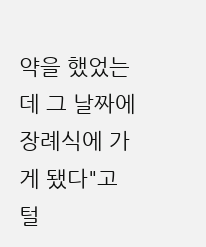약을 했었는데 그 날짜에 장례식에 가게 됐다"고 털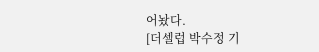어놨다.
[더셀럽 박수정 기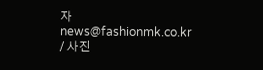자 news@fashionmk.co.kr / 사진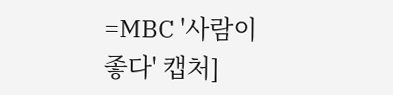=MBC '사람이 좋다' 캡처]